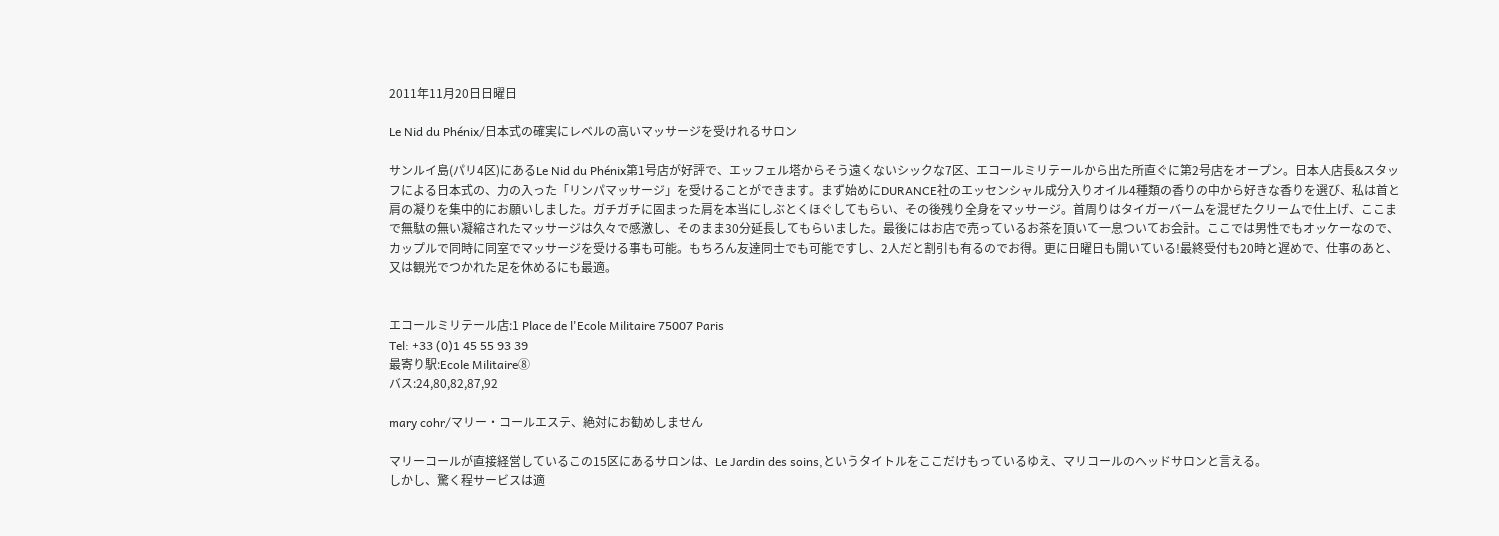2011年11月20日日曜日

Le Nid du Phénix/日本式の確実にレベルの高いマッサージを受けれるサロン

サンルイ島(パリ4区)にあるLe Nid du Phénix第1号店が好評で、エッフェル塔からそう遠くないシックな7区、エコールミリテールから出た所直ぐに第2号店をオープン。日本人店長&スタッフによる日本式の、力の入った「リンパマッサージ」を受けることができます。まず始めにDURANCE社のエッセンシャル成分入りオイル4種類の香りの中から好きな香りを選び、私は首と肩の凝りを集中的にお願いしました。ガチガチに固まった肩を本当にしぶとくほぐしてもらい、その後残り全身をマッサージ。首周りはタイガーバームを混ぜたクリームで仕上げ、ここまで無駄の無い凝縮されたマッサージは久々で感激し、そのまま30分延長してもらいました。最後にはお店で売っているお茶を頂いて一息ついてお会計。ここでは男性でもオッケーなので、カップルで同時に同室でマッサージを受ける事も可能。もちろん友達同士でも可能ですし、2人だと割引も有るのでお得。更に日曜日も開いている!最終受付も20時と遅めで、仕事のあと、又は観光でつかれた足を休めるにも最適。


エコールミリテール店:1 Place de l'Ecole Militaire 75007 Paris
Tel: +33 (0)1 45 55 93 39
最寄り駅:Ecole Militaire⑧
バス:24,80,82,87,92

mary cohr/マリー・コールエステ、絶対にお勧めしません

マリーコールが直接経営しているこの15区にあるサロンは、Le Jardin des soins,というタイトルをここだけもっているゆえ、マリコールのヘッドサロンと言える。
しかし、驚く程サービスは適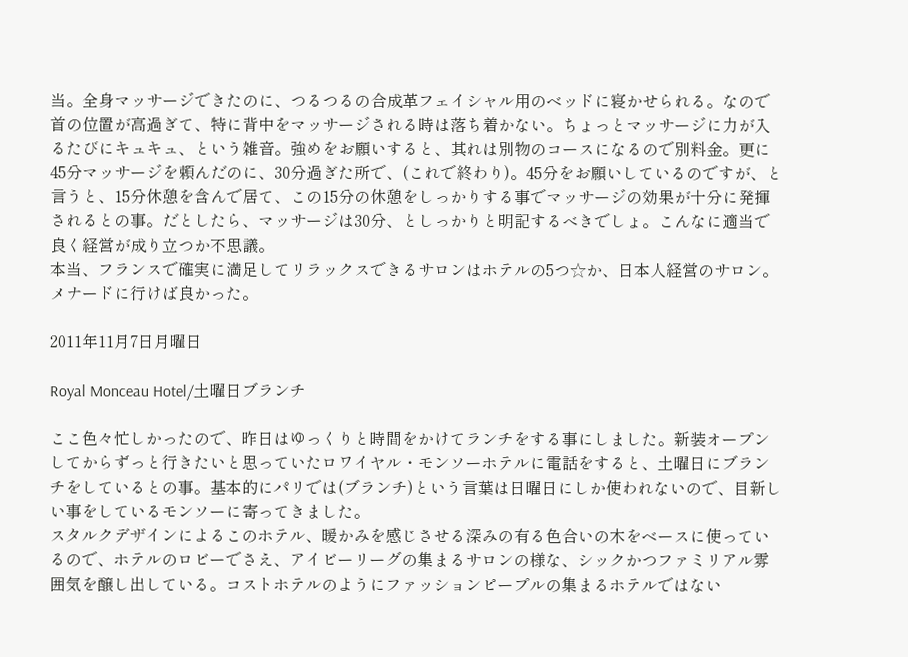当。全身マッサージできたのに、つるつるの合成革フェイシャル用のベッドに寝かせられる。なので首の位置が高過ぎて、特に背中をマッサージされる時は落ち着かない。ちょっとマッサージに力が入るたびにキュキュ、という雑音。強めをお願いすると、其れは別物のコースになるので別料金。更に45分マッサージを頼んだのに、30分過ぎた所で、(これで終わり)。45分をお願いしているのですが、と言うと、15分休憩を含んで居て、この15分の休憩をしっかりする事でマッサージの効果が十分に発揮されるとの事。だとしたら、マッサージは30分、としっかりと明記するべきでしょ。こんなに適当で良く経営が成り立つか不思議。
本当、フランスで確実に満足してリラックスできるサロンはホテルの5つ☆か、日本人経営のサロン。メナードに行けば良かった。

2011年11月7日月曜日

Royal Monceau Hotel/土曜日ブランチ

ここ色々忙しかったので、昨日はゆっくりと時間をかけてランチをする事にしました。新装オープンしてからずっと行きたいと思っていたロワイヤル・モンソーホテルに電話をすると、土曜日にブランチをしているとの事。基本的にパリでは(ブランチ)という言葉は日曜日にしか使われないので、目新しい事をしているモンソーに寄ってきました。
スタルクデザインによるこのホテル、暖かみを感じさせる深みの有る色合いの木をベースに使っているので、ホテルのロビーでさえ、アイビーリーグの集まるサロンの様な、シックかつファミリアル雰囲気を醸し出している。コストホテルのようにファッションピープルの集まるホテルではない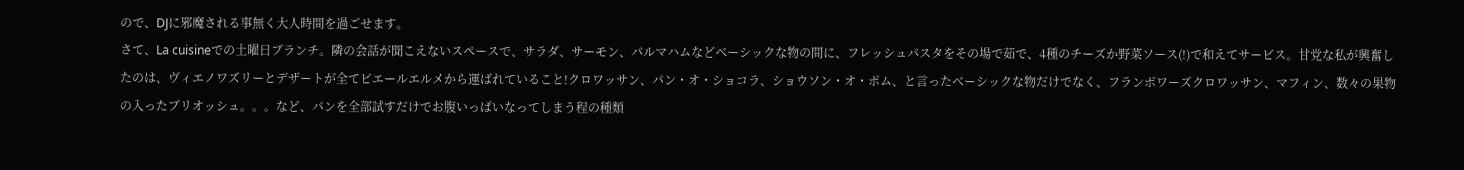ので、DJに邪魔される事無く大人時間を過ごせます。
さて、La cuisineでの土曜日ブランチ。隣の会話が聞こえないスペースで、サラダ、サーモン、パルマハムなどベーシックな物の間に、フレッシュパスタをその場で茹で、4種のチーズか野菜ソース(!)で和えてサービス。甘党な私が興奮したのは、ヴィエノワズリーとデザートが全てピエールエルメから運ばれていること!クロワッサン、パン・オ・ショコラ、ショウソン・オ・ポム、と言ったベーシックな物だけでなく、フランボワーズクロワッサン、マフィン、数々の果物の入ったブリオッシュ。。。など、パンを全部試すだけでお腹いっぱいなってしまう程の種類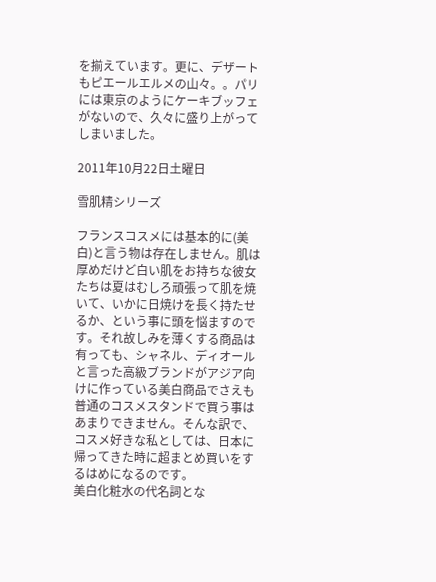を揃えています。更に、デザートもピエールエルメの山々。。パリには東京のようにケーキブッフェがないので、久々に盛り上がってしまいました。

2011年10月22日土曜日

雪肌精シリーズ

フランスコスメには基本的に(美白)と言う物は存在しません。肌は厚めだけど白い肌をお持ちな彼女たちは夏はむしろ頑張って肌を焼いて、いかに日焼けを長く持たせるか、という事に頭を悩ますのです。それ故しみを薄くする商品は有っても、シャネル、ディオールと言った高級ブランドがアジア向けに作っている美白商品でさえも普通のコスメスタンドで買う事はあまりできません。そんな訳で、コスメ好きな私としては、日本に帰ってきた時に超まとめ買いをするはめになるのです。
美白化粧水の代名詞とな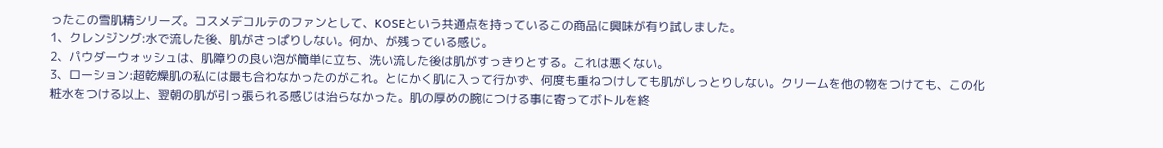ったこの雪肌精シリーズ。コスメデコルテのファンとして、KOSEという共通点を持っているこの商品に興味が有り試しました。
1、クレンジング:水で流した後、肌がさっぱりしない。何か、が残っている感じ。
2、パウダーウォッシュは、肌障りの良い泡が簡単に立ち、洗い流した後は肌がすっきりとする。これは悪くない。
3、ローション:超乾燥肌の私には最も合わなかったのがこれ。とにかく肌に入って行かず、何度も重ねつけしても肌がしっとりしない。クリームを他の物をつけても、この化粧水をつける以上、翌朝の肌が引っ張られる感じは治らなかった。肌の厚めの腕につける事に寄ってボトルを終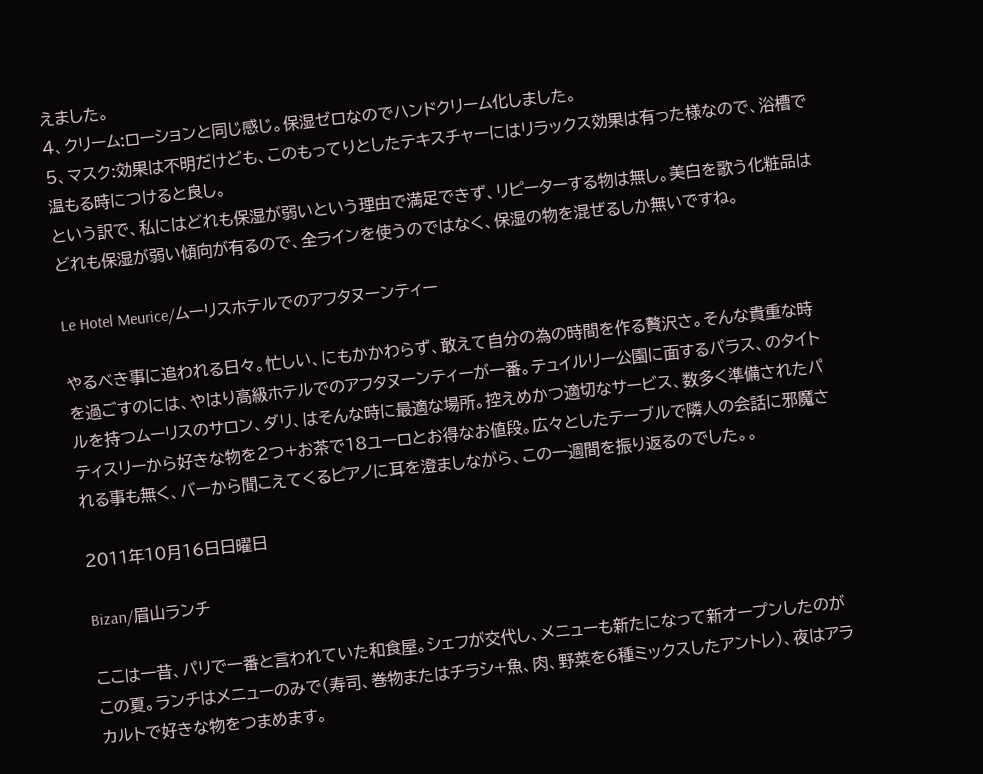えました。
4、クリーム:ローションと同じ感じ。保湿ゼロなのでハンドクリーム化しました。
5、マスク:効果は不明だけども、このもってりとしたテキスチャーにはリラックス効果は有った様なので、浴槽で温もる時につけると良し。
という訳で、私にはどれも保湿が弱いという理由で満足できず、リピーターする物は無し。美白を歌う化粧品はどれも保湿が弱い傾向が有るので、全ラインを使うのではなく、保湿の物を混ぜるしか無いですね。

Le Hotel Meurice/ムーリスホテルでのアフタヌーンティー

やるべき事に追われる日々。忙しい、にもかかわらず、敢えて自分の為の時間を作る贅沢さ。そんな貴重な時を過ごすのには、やはり高級ホテルでのアフタヌーンティーが一番。テュイルリー公園に面するパラス、のタイトルを持つムーリスのサロン、ダリ、はそんな時に最適な場所。控えめかつ適切なサービス、数多く準備されたパティスリーから好きな物を2つ+お茶で18ユーロとお得なお値段。広々としたテーブルで隣人の会話に邪魔される事も無く、バーから聞こえてくるピアノに耳を澄ましながら、この一週間を振り返るのでした。。

2011年10月16日日曜日

Bizan/眉山ランチ

ここは一昔、パリで一番と言われていた和食屋。シェフが交代し、メニューも新たになって新オープンしたのがこの夏。ランチはメニューのみで(寿司、巻物またはチラシ+魚、肉、野菜を6種ミックスしたアントレ)、夜はアラカルトで好きな物をつまめます。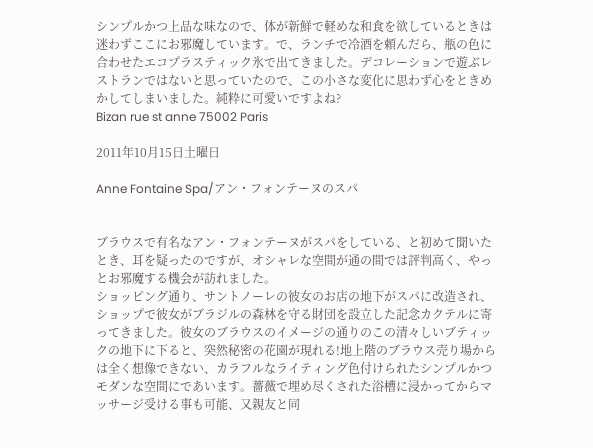シンプルかつ上品な味なので、体が新鮮で軽めな和食を欲しているときは迷わずここにお邪魔しています。で、ランチで冷酒を頼んだら、瓶の色に合わせたエコプラスティック氷で出てきました。デコレーションで遊ぶレストランではないと思っていたので、この小さな変化に思わず心をときめかしてしまいました。純粋に可愛いですよね?
Bizan rue st anne 75002 Paris

2011年10月15日土曜日

Anne Fontaine Spa/アン・フォンテーヌのスパ


ブラウスで有名なアン・フォンテーヌがスパをしている、と初めて聞いたとき、耳を疑ったのですが、オシャレな空間が通の間では評判高く、やっとお邪魔する機会が訪れました。
ショッピング通り、サントノーレの彼女のお店の地下がスパに改造され、ショップで彼女がブラジルの森林を守る財団を設立した記念カクテルに寄ってきました。彼女のブラウスのイメージの通りのこの清々しいブティックの地下に下ると、突然秘密の花園が現れる!地上階のブラウス売り場からは全く想像できない、カラフルなライティング色付けられたシンプルかつモダンな空間にであいます。薔薇で埋め尽くされた浴槽に浸かってからマッサージ受ける事も可能、又親友と同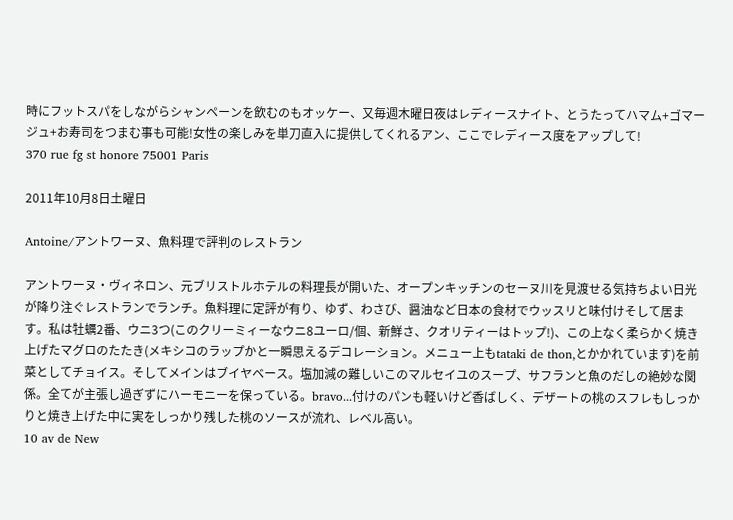時にフットスパをしながらシャンペーンを飲むのもオッケー、又毎週木曜日夜はレディースナイト、とうたってハマム+ゴマージュ+お寿司をつまむ事も可能!女性の楽しみを単刀直入に提供してくれるアン、ここでレディース度をアップして!
370 rue fg st honore 75001 Paris

2011年10月8日土曜日

Antoine/アントワーヌ、魚料理で評判のレストラン

アントワーヌ・ヴィネロン、元ブリストルホテルの料理長が開いた、オープンキッチンのセーヌ川を見渡せる気持ちよい日光が降り注ぐレストランでランチ。魚料理に定評が有り、ゆず、わさび、醤油など日本の食材でウッスリと味付けそして居ます。私は牡蠣2番、ウニ3つ(このクリーミィーなウニ8ユーロ/個、新鮮さ、クオリティーはトップ!)、この上なく柔らかく焼き上げたマグロのたたき(メキシコのラップかと一瞬思えるデコレーション。メニュー上もtataki de thon,とかかれています)を前菜としてチョイス。そしてメインはブイヤベース。塩加減の難しいこのマルセイユのスープ、サフランと魚のだしの絶妙な関係。全てが主張し過ぎずにハーモニーを保っている。bravo...付けのパンも軽いけど香ばしく、デザートの桃のスフレもしっかりと焼き上げた中に実をしっかり残した桃のソースが流れ、レベル高い。
10 av de New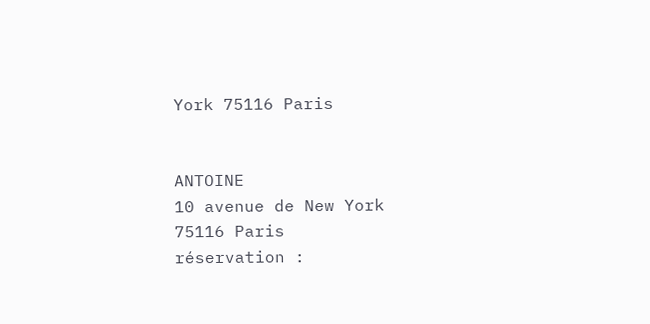York 75116 Paris


ANTOINE
10 avenue de New York
75116 Paris
réservation :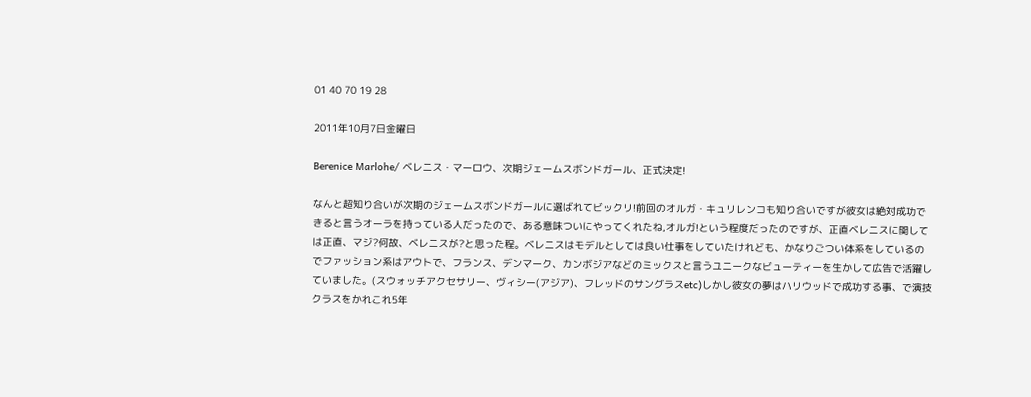01 40 70 19 28

2011年10月7日金曜日

Berenice Marlohe/ ベレニス・マーロウ、次期ジェームスボンドガール、正式決定!

なんと超知り合いが次期のジェームスボンドガールに選ばれてビックリ!前回のオルガ・キュリレンコも知り合いですが彼女は絶対成功できると言うオーラを持っている人だったので、ある意味ついにやってくれたね,オルガ!という程度だったのですが、正直ベレニスに関しては正直、マジ?何故、ベレニスが?と思った程。ベレニスはモデルとしては良い仕事をしていたけれども、かなりごつい体系をしているのでファッション系はアウトで、フランス、デンマーク、カンボジアなどのミックスと言うユニークなビューティーを生かして広告で活躍していました。(スウォッチアクセサリー、ヴィシー(アジア)、フレッドのサングラスetc)しかし彼女の夢はハリウッドで成功する事、で演技クラスをかれこれ5年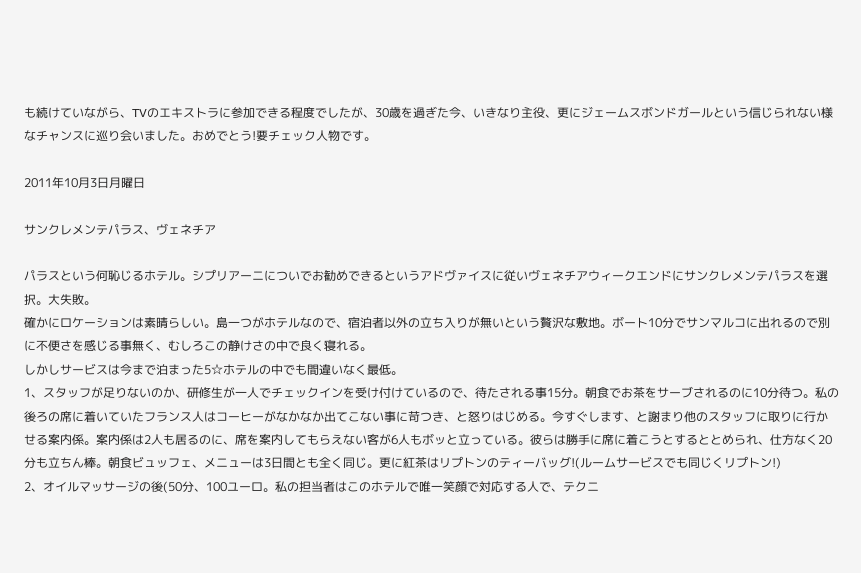も続けていながら、TVのエキストラに参加できる程度でしたが、30歳を過ぎた今、いきなり主役、更にジェームスボンドガールという信じられない様なチャンスに巡り会いました。おめでとう!要チェック人物です。

2011年10月3日月曜日

サンクレメンテパラス、ヴェネチア

パラスという何恥じるホテル。シプリアーニについでお勧めできるというアドヴァイスに従いヴェネチアウィークエンドにサンクレメンテパラスを選択。大失敗。
確かにロケーションは素晴らしい。島一つがホテルなので、宿泊者以外の立ち入りが無いという贅沢な敷地。ボート10分でサンマルコに出れるので別に不便さを感じる事無く、むしろこの静けさの中で良く寝れる。
しかしサービスは今まで泊まった5☆ホテルの中でも間違いなく最低。
1、スタッフが足りないのか、研修生が一人でチェックインを受け付けているので、待たされる事15分。朝食でお茶をサーブされるのに10分待つ。私の後ろの席に着いていたフランス人はコーヒーがなかなか出てこない事に苛つき、と怒りはじめる。今すぐします、と謝まり他のスタッフに取りに行かせる案内係。案内係は2人も居るのに、席を案内してもらえない客が6人もボッと立っている。彼らは勝手に席に着こうとするととめられ、仕方なく20分も立ちん棒。朝食ビュッフェ、メニューは3日間とも全く同じ。更に紅茶はリプトンのティーバッグ!(ルームサービスでも同じくリプトン!)
2、オイルマッサージの後(50分、100ユーロ。私の担当者はこのホテルで唯一笑顔で対応する人で、テクニ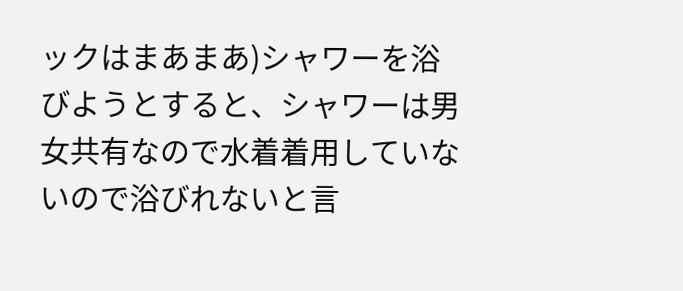ックはまあまあ)シャワーを浴びようとすると、シャワーは男女共有なので水着着用していないので浴びれないと言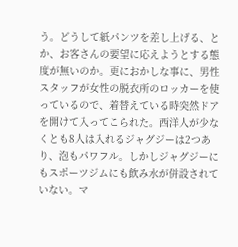う。どうして紙パンツを差し上げる、とか、お客さんの要望に応えようとする態度が無いのか。更におかしな事に、男性スタッフが女性の脱衣所のロッカーを使っているので、着替えている時突然ドアを開けて入ってこられた。西洋人が少なくとも8人は入れるジャグジーは2つあり、泡もパワフル。しかしジャグジーにもスポーツジムにも飲み水が併設されていない。マ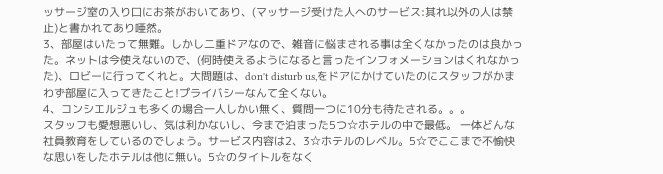ッサージ室の入り口にお茶がおいてあり、(マッサージ受けた人へのサービス:其れ以外の人は禁止)と書かれてあり唖然。
3、部屋はいたって無難。しかし二重ドアなので、雑音に悩まされる事は全くなかったのは良かった。ネットは今使えないので、(何時使えるようになると言ったインフォメーションはくれなかった)、ロビーに行ってくれと。大問題は、don't disturb us,をドアにかけていたのにスタッフがかまわず部屋に入ってきたこと!プライバシーなんて全くない。
4、コンシエルジュも多くの場合一人しかい無く、質問一つに10分も待たされる。。。
スタッフも愛想悪いし、気は利かないし、今まで泊まった5つ☆ホテルの中で最低。 一体どんな社員教育をしているのでしょう。サービス内容は2、3☆ホテルのレベル。5☆でここまで不愉快な思いをしたホテルは他に無い。5☆のタイトルをなく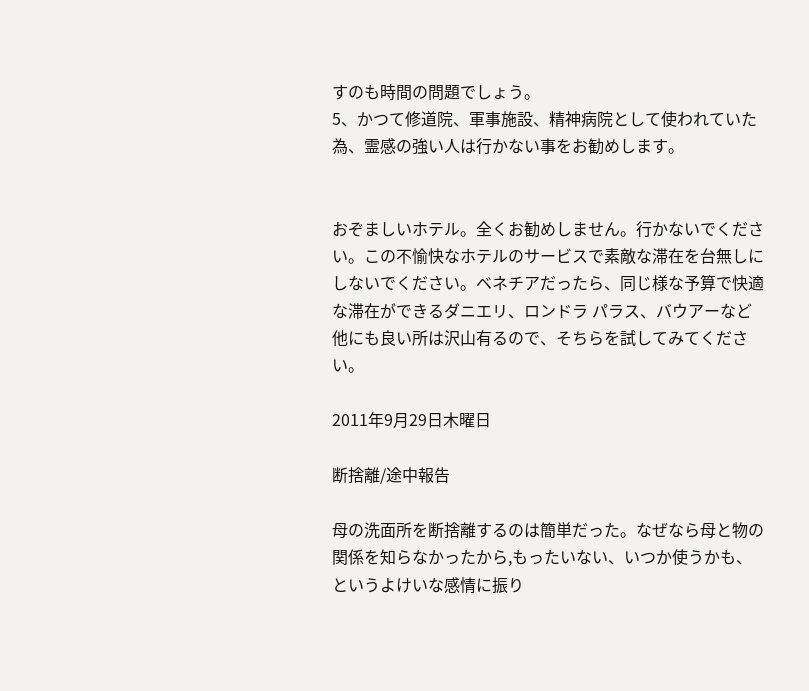すのも時間の問題でしょう。
5、かつて修道院、軍事施設、精神病院として使われていた為、霊感の強い人は行かない事をお勧めします。


おぞましいホテル。全くお勧めしません。行かないでください。この不愉快なホテルのサービスで素敵な滞在を台無しにしないでください。ベネチアだったら、同じ様な予算で快適な滞在ができるダニエリ、ロンドラ パラス、バウアーなど他にも良い所は沢山有るので、そちらを試してみてください。

2011年9月29日木曜日

断捨離/途中報告

母の洗面所を断捨離するのは簡単だった。なぜなら母と物の関係を知らなかったから,もったいない、いつか使うかも、というよけいな感情に振り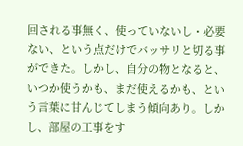回される事無く、使っていないし・必要ない、という点だけでバッサリと切る事ができた。しかし、自分の物となると、いつか使うかも、まだ使えるかも、という言葉に甘んじてしまう傾向あり。しかし、部屋の工事をす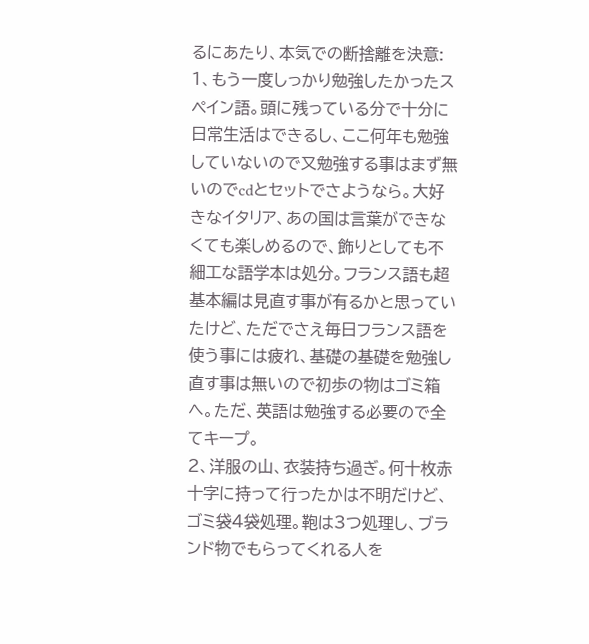るにあたり、本気での断捨離を決意:
1、もう一度しっかり勉強したかったスペイン語。頭に残っている分で十分に日常生活はできるし、ここ何年も勉強していないので又勉強する事はまず無いのでcdとセットでさようなら。大好きなイタリア、あの国は言葉ができなくても楽しめるので、飾りとしても不細工な語学本は処分。フランス語も超基本編は見直す事が有るかと思っていたけど、ただでさえ毎日フランス語を使う事には疲れ、基礎の基礎を勉強し直す事は無いので初歩の物はゴミ箱へ。ただ、英語は勉強する必要ので全てキープ。
2、洋服の山、衣装持ち過ぎ。何十枚赤十字に持って行ったかは不明だけど、ゴミ袋4袋処理。鞄は3つ処理し、ブランド物でもらってくれる人を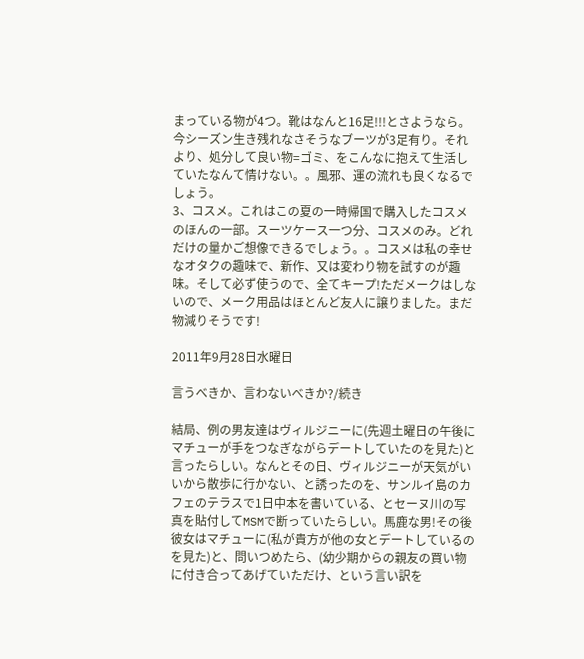まっている物が4つ。靴はなんと16足!!!とさようなら。今シーズン生き残れなさそうなブーツが3足有り。それより、処分して良い物=ゴミ、をこんなに抱えて生活していたなんて情けない。。風邪、運の流れも良くなるでしょう。
3、コスメ。これはこの夏の一時帰国で購入したコスメのほんの一部。スーツケース一つ分、コスメのみ。どれだけの量かご想像できるでしょう。。コスメは私の幸せなオタクの趣味で、新作、又は変わり物を試すのが趣味。そして必ず使うので、全てキープ!ただメークはしないので、メーク用品はほとんど友人に譲りました。まだ物減りそうです!

2011年9月28日水曜日

言うべきか、言わないべきか?/続き

結局、例の男友達はヴィルジニーに(先週土曜日の午後にマチューが手をつなぎながらデートしていたのを見た)と言ったらしい。なんとその日、ヴィルジニーが天気がいいから散歩に行かない、と誘ったのを、サンルイ島のカフェのテラスで1日中本を書いている、とセーヌ川の写真を貼付してMSMで断っていたらしい。馬鹿な男!その後彼女はマチューに(私が貴方が他の女とデートしているのを見た)と、問いつめたら、(幼少期からの親友の買い物に付き合ってあげていただけ、という言い訳を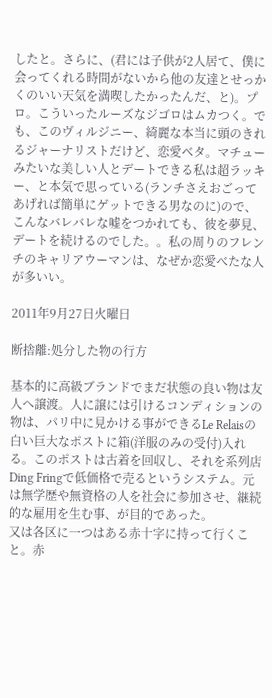したと。さらに、(君には子供が2人居て、僕に会ってくれる時間がないから他の友達とせっかくのいい天気を満喫したかったんだ、と)。プロ。こういったルーズなジゴロはムカつく。でも、このヴィルジニー、綺麗な本当に頭のきれるジャーナリストだけど、恋愛ベタ。マチューみたいな美しい人とデートできる私は超ラッキー、と本気で思っている(ランチさえおごってあげれば簡単にゲットできる男なのに)ので、こんなバレバレな嘘をつかれても、彼を夢見、デートを続けるのでした。。私の周りのフレンチのキャリアウーマンは、なぜか恋愛べたな人が多いい。

2011年9月27日火曜日

断捨離:処分した物の行方

基本的に高級ブランドでまだ状態の良い物は友人へ譲渡。人に譲には引けるコンディションの物は、パリ中に見かける事ができるLe Relaisの白い巨大なポストに箱(洋服のみの受付)入れる。このポストは古着を回収し、それを系列店Ding Fringで低価格で売るというシステム。元は無学歴や無資格の人を社会に参加させ、継続的な雇用を生む事、が目的であった。
又は各区に一つはある赤十字に持って行くこと。赤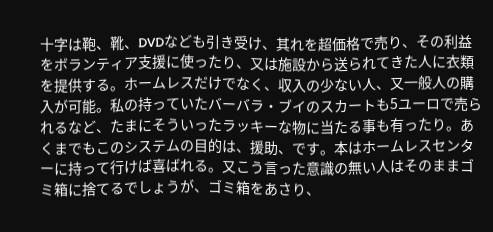十字は鞄、靴、DVDなども引き受け、其れを超価格で売り、その利益をボランティア支援に使ったり、又は施設から送られてきた人に衣類を提供する。ホームレスだけでなく、収入の少ない人、又一般人の購入が可能。私の持っていたバーバラ・ブイのスカートも5ユーロで売られるなど、たまにそういったラッキーな物に当たる事も有ったり。あくまでもこのシステムの目的は、援助、です。本はホームレスセンターに持って行けば喜ばれる。又こう言った意識の無い人はそのままゴミ箱に捨てるでしょうが、ゴミ箱をあさり、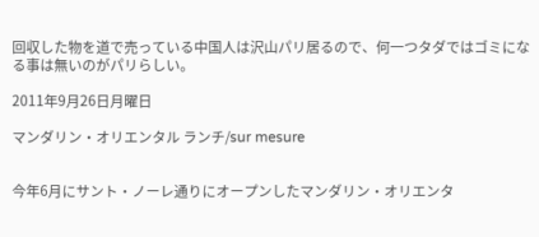回収した物を道で売っている中国人は沢山パリ居るので、何一つタダではゴミになる事は無いのがパリらしい。

2011年9月26日月曜日

マンダリン・オリエンタル ランチ/sur mesure


今年6月にサント・ノーレ通りにオープンしたマンダリン・オリエンタ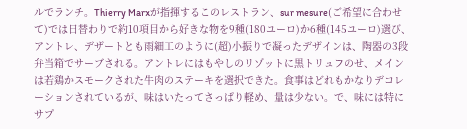ルでランチ。Thierry Marxが指揮するこのレストラン、sur mesure(ご希望に合わせて)では日替わりで約10項目から好きな物を9種(180ユーロ)か6種(145ユーロ)選び、アントレ、デザートとも雨細工のように(超)小振りで凝ったデザインは、陶器の3段弁当箱でサーブされる。アントレにはもやしのリゾットに黒トリュフのせ、メインは若鶏かスモークされた牛肉のステーキを選択できた。食事はどれもかなりデコレーションされているが、味はいたってさっぱり軽め、量は少ない。で、味には特にサプ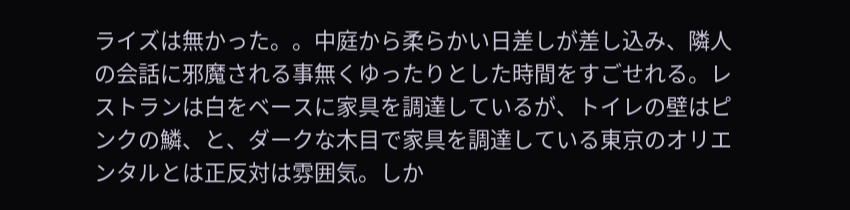ライズは無かった。。中庭から柔らかい日差しが差し込み、隣人の会話に邪魔される事無くゆったりとした時間をすごせれる。レストランは白をベースに家具を調達しているが、トイレの壁はピンクの鱗、と、ダークな木目で家具を調達している東京のオリエンタルとは正反対は雰囲気。しか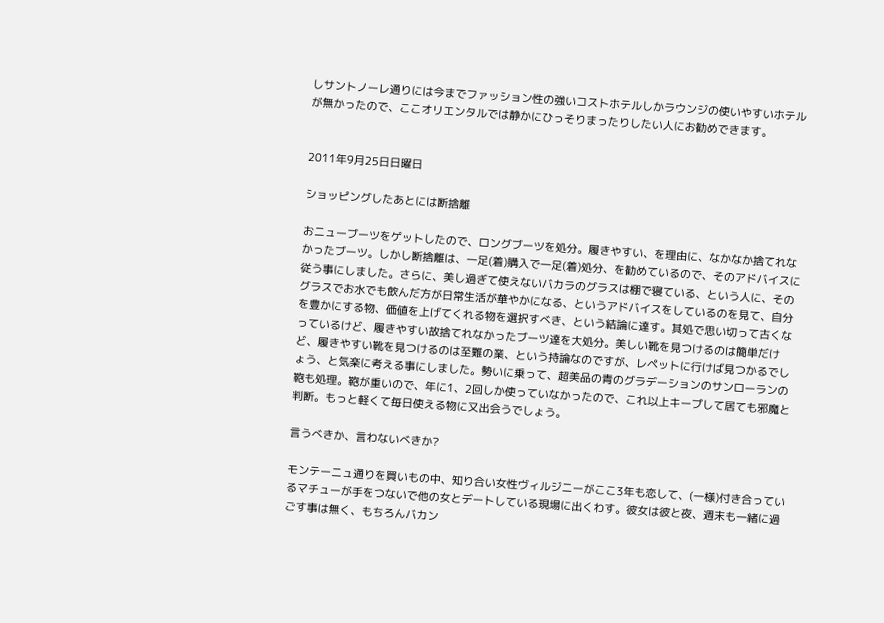しサントノーレ通りには今までファッション性の強いコストホテルしかラウンジの使いやすいホテルが無かったので、ここオリエンタルでは静かにひっそりまったりしたい人にお勧めできます。


2011年9月25日日曜日

ショッピングしたあとには断捨離

おニューブーツをゲットしたので、ロングブーツを処分。履きやすい、を理由に、なかなか捨てれなかったブーツ。しかし断捨離は、一足(着)購入で一足(着)処分、を勧めているので、そのアドバイスに従う事にしました。さらに、美し過ぎて使えないバカラのグラスは棚で寝ている、という人に、そのグラスでお水でも飲んだ方が日常生活が華やかになる、というアドバイスをしているのを見て、自分を豊かにする物、価値を上げてくれる物を選択すべき、という結論に達す。其処で思い切って古くなっているけど、履きやすい故捨てれなかったブーツ達を大処分。美しい靴を見つけるのは簡単だけど、履きやすい靴を見つけるのは至難の業、という持論なのですが、レペットに行けば見つかるでしょう、と気楽に考える事にしました。勢いに乗って、超美品の青のグラデーションのサンローランの鞄も処理。鞄が重いので、年に1、2回しか使っていなかったので、これ以上キープして居ても邪魔と判断。もっと軽くて毎日使える物に又出会うでしょう。

言うべきか、言わないべきか?

モンテーニュ通りを買いもの中、知り合い女性ヴィルジニーがここ3年も恋して、(一様)付き合っているマチューが手をつないで他の女とデートしている現場に出くわす。彼女は彼と夜、週末も一緒に過ごす事は無く、もちろんバカン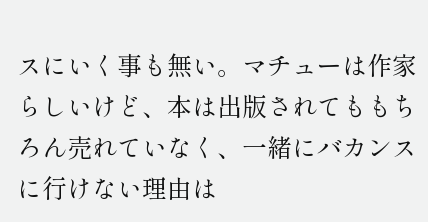スにいく事も無い。マチューは作家らしいけど、本は出版されてももちろん売れていなく、一緒にバカンスに行けない理由は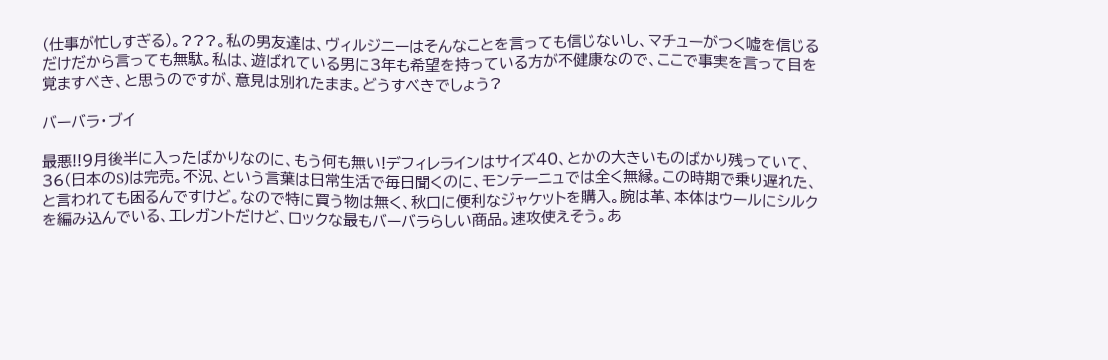(仕事が忙しすぎる)。???。私の男友達は、ヴィルジニーはそんなことを言っても信じないし、マチューがつく嘘を信じるだけだから言っても無駄。私は、遊ばれている男に3年も希望を持っている方が不健康なので、ここで事実を言って目を覚ますべき、と思うのですが、意見は別れたまま。どうすべきでしょう?

バーバラ・ブイ

最悪!!9月後半に入ったばかりなのに、もう何も無い!デフィレラインはサイズ40、とかの大きいものばかり残っていて、36(日本のS)は完売。不況、という言葉は日常生活で毎日聞くのに、モンテーニュでは全く無縁。この時期で乗り遅れた、と言われても困るんですけど。なので特に買う物は無く、秋口に便利なジャケットを購入。腕は革、本体はウールにシルクを編み込んでいる、エレガントだけど、ロックな最もバーバラらしい商品。速攻使えそう。あ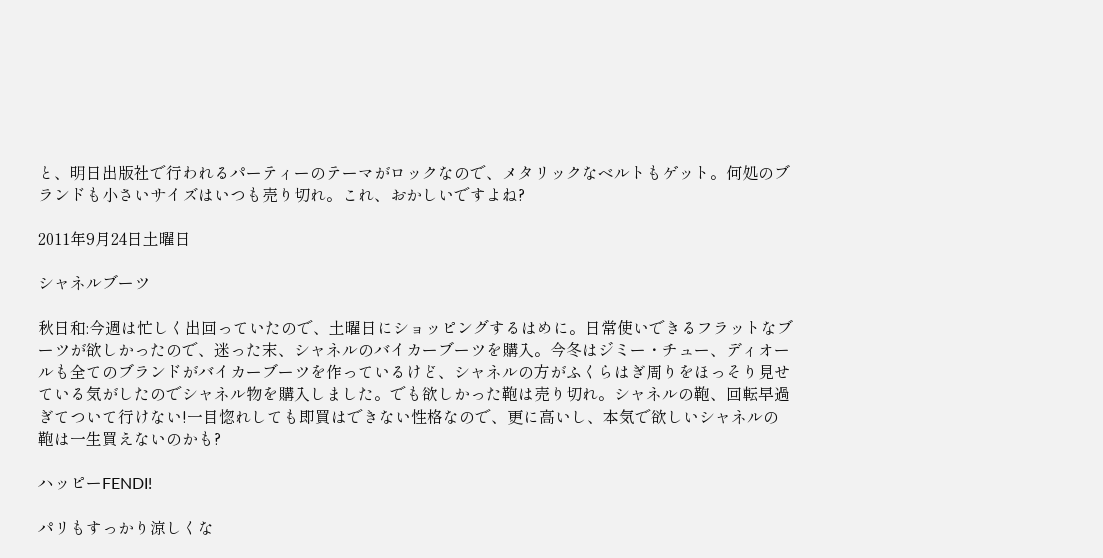と、明日出版社で行われるパーティーのテーマがロックなので、メタリックなベルトもゲット。何処のブランドも小さいサイズはいつも売り切れ。これ、おかしいですよね?

2011年9月24日土曜日

シャネルブーツ

秋日和:今週は忙しく出回っていたので、土曜日にショッピングするはめに。日常使いできるフラットなブーツが欲しかったので、迷った末、シャネルのバイカーブーツを購入。今冬はジミー・チュー、ディオールも全てのブランドがバイカーブーツを作っているけど、シャネルの方がふくらはぎ周りをほっそり見せている気がしたのでシャネル物を購入しました。でも欲しかった鞄は売り切れ。シャネルの鞄、回転早過ぎてついて行けない!一目惚れしても即買はできない性格なので、更に高いし、本気で欲しいシャネルの鞄は一生買えないのかも?

ハッピーFENDI!

パリもすっかり涼しくな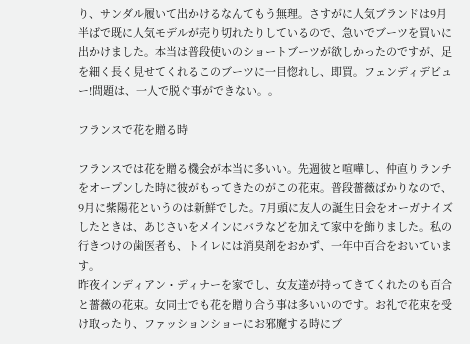り、サンダル履いて出かけるなんてもう無理。さすがに人気ブランドは9月半ばで既に人気モデルが売り切れたりしているので、急いでブーツを買いに出かけました。本当は普段使いのショートブーツが欲しかったのですが、足を細く長く見せてくれるこのブーツに一目惚れし、即買。フェンディデビュー!問題は、一人で脱ぐ事ができない。。

フランスで花を贈る時

フランスでは花を贈る機会が本当に多いい。先週彼と喧嘩し、仲直りランチをオープンした時に彼がもってきたのがこの花束。普段薔薇ばかりなので、9月に紫陽花というのは新鮮でした。7月頭に友人の誕生日会をオーガナイズしたときは、あじさいをメインにバラなどを加えて家中を飾りました。私の行きつけの歯医者も、トイレには消臭剤をおかず、一年中百合をおいています。
昨夜インディアン・ディナーを家でし、女友達が持ってきてくれたのも百合と薔薇の花束。女同士でも花を贈り合う事は多いいのです。お礼で花束を受け取ったり、ファッションショーにお邪魔する時にブ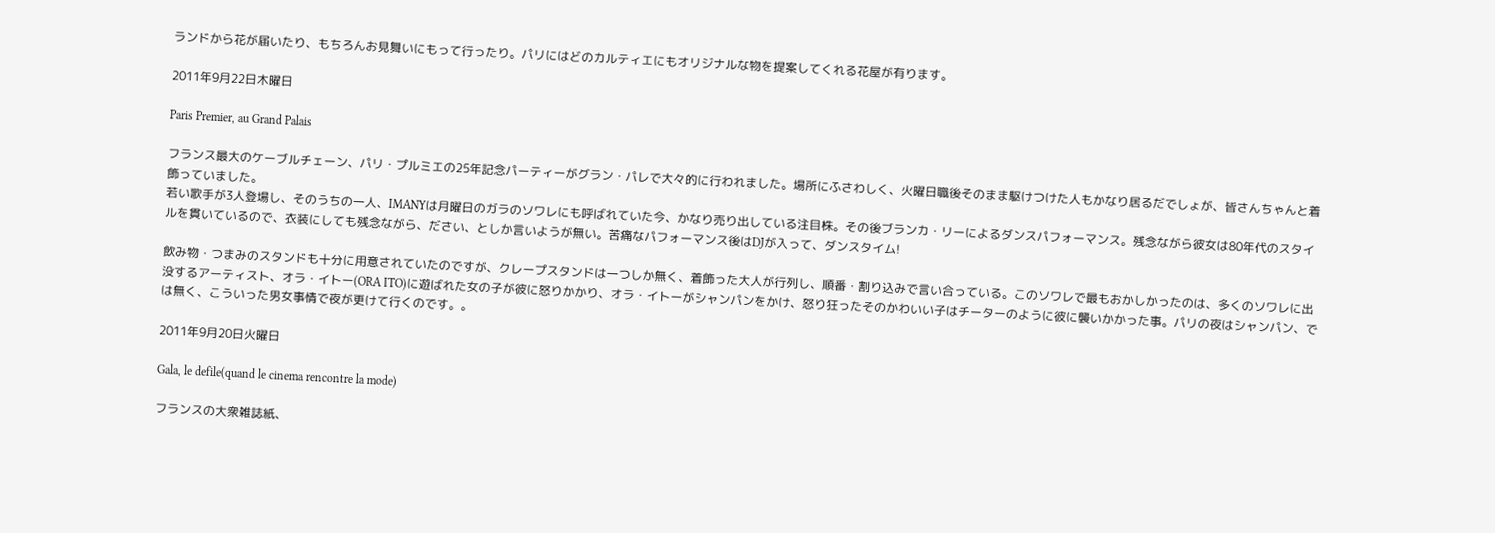ランドから花が届いたり、もちろんお見舞いにもって行ったり。パリにはどのカルティエにもオリジナルな物を提案してくれる花屋が有ります。

2011年9月22日木曜日

Paris Premier, au Grand Palais

フランス最大のケーブルチェーン、パリ・プルミエの25年記念パーティーがグラン・パレで大々的に行われました。場所にふさわしく、火曜日職後そのまま駆けつけた人もかなり居るだでしょが、皆さんちゃんと着飾っていました。
若い歌手が3人登場し、そのうちの一人、IMANYは月曜日のガラのソワレにも呼ばれていた今、かなり売り出している注目株。その後ブランカ・リーによるダンスパフォーマンス。残念ながら彼女は80年代のスタイルを貫いているので、衣装にしても残念ながら、ださい、としか言いようが無い。苦痛なパフォーマンス後はDJが入って、ダンスタイム!

飲み物・つまみのスタンドも十分に用意されていたのですが、クレープスタンドは一つしか無く、着飾った大人が行列し、順番・割り込みで言い合っている。このソワレで最もおかしかったのは、多くのソワレに出没するアーティスト、オラ・イトー(ORA ITO)に遊ばれた女の子が彼に怒りかかり、オラ・イトーがシャンパンをかけ、怒り狂ったそのかわいい子はチーターのように彼に襲いかかった事。パリの夜はシャンパン、では無く、こういった男女事情で夜が更けて行くのです。。

2011年9月20日火曜日

Gala, le defile(quand le cinema rencontre la mode)

フランスの大衆雑誌紙、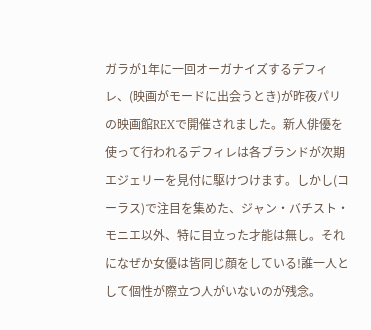ガラが1年に一回オーガナイズするデフィレ、(映画がモードに出会うとき)が昨夜パリの映画館REXで開催されました。新人俳優を使って行われるデフィレは各ブランドが次期エジェリーを見付に駆けつけます。しかし(コーラス)で注目を集めた、ジャン・バチスト・モニエ以外、特に目立った才能は無し。それになぜか女優は皆同じ顔をしている!誰一人として個性が際立つ人がいないのが残念。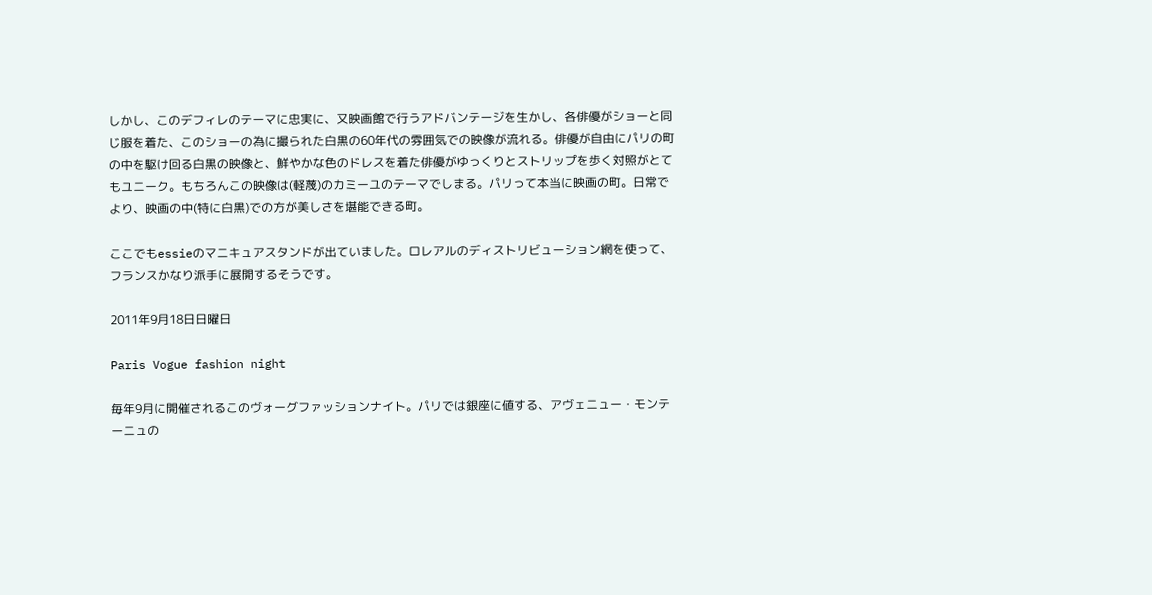しかし、このデフィレのテーマに忠実に、又映画館で行うアドバンテージを生かし、各俳優がショーと同じ服を着た、このショーの為に撮られた白黒の60年代の雰囲気での映像が流れる。俳優が自由にパリの町の中を駆け回る白黒の映像と、鮮やかな色のドレスを着た俳優がゆっくりとストリップを歩く対照がとてもユニーク。もちろんこの映像は(軽蔑)のカミーユのテーマでしまる。パリって本当に映画の町。日常でより、映画の中(特に白黒)での方が美しさを堪能できる町。

ここでもessieのマニキュアスタンドが出ていました。ロレアルのディストリビューション網を使って、フランスかなり派手に展開するそうです。

2011年9月18日日曜日

Paris Vogue fashion night

毎年9月に開催されるこのヴォーグファッションナイト。パリでは銀座に値する、アヴェニュー・モンテーニュの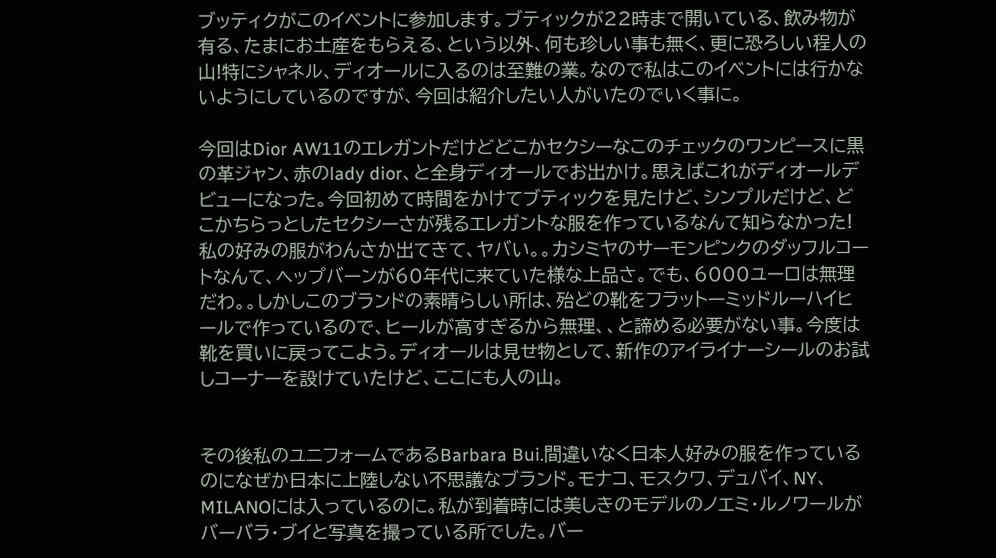ブッティクがこのイベントに参加します。ブティックが22時まで開いている、飲み物が有る、たまにお土産をもらえる、という以外、何も珍しい事も無く、更に恐ろしい程人の山!特にシャネル、ディオールに入るのは至難の業。なので私はこのイベントには行かないようにしているのですが、今回は紹介したい人がいたのでいく事に。

今回はDior AW11のエレガントだけどどこかセクシーなこのチェックのワンピースに黒の革ジャン、赤のlady dior、と全身ディオールでお出かけ。思えばこれがディオールデビューになった。今回初めて時間をかけてブティックを見たけど、シンプルだけど、どこかちらっとしたセクシーさが残るエレガントな服を作っているなんて知らなかった!私の好みの服がわんさか出てきて、ヤバい。。カシミヤのサーモンピンクのダッフルコートなんて、ヘップバーンが60年代に来ていた様な上品さ。でも、6000ユーロは無理だわ。。しかしこのブランドの素晴らしい所は、殆どの靴をフラットーミッドルーハイヒールで作っているので、ヒールが高すぎるから無理、、と諦める必要がない事。今度は靴を買いに戻ってこよう。ディオールは見せ物として、新作のアイライナーシールのお試しコーナーを設けていたけど、ここにも人の山。


その後私のユニフォームであるBarbara Bui.間違いなく日本人好みの服を作っているのになぜか日本に上陸しない不思議なブランド。モナコ、モスクワ、デュバイ、NY、MILANOには入っているのに。私が到着時には美しきのモデルのノエミ・ルノワールがバーバラ・ブイと写真を撮っている所でした。バー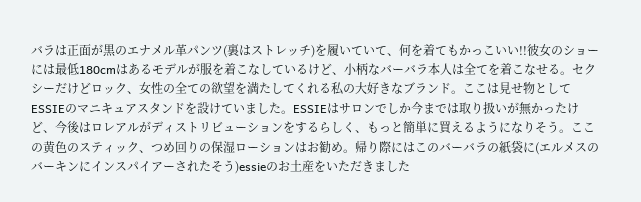バラは正面が黒のエナメル革パンツ(裏はストレッチ)を履いていて、何を着てもかっこいい!!彼女のショーには最低180cmはあるモデルが服を着こなしているけど、小柄なバーバラ本人は全てを着こなせる。セクシーだけどロック、女性の全ての欲望を満たしてくれる私の大好きなブランド。ここは見せ物としてESSIEのマニキュアスタンドを設けていました。ESSIEはサロンでしか今までは取り扱いが無かったけど、今後はロレアルがディストリビューションをするらしく、もっと簡単に買えるようになりそう。ここの黄色のスティック、つめ回りの保湿ローションはお勧め。帰り際にはこのバーバラの紙袋に(エルメスのバーキンにインスパイアーされたそう)essieのお土産をいただきました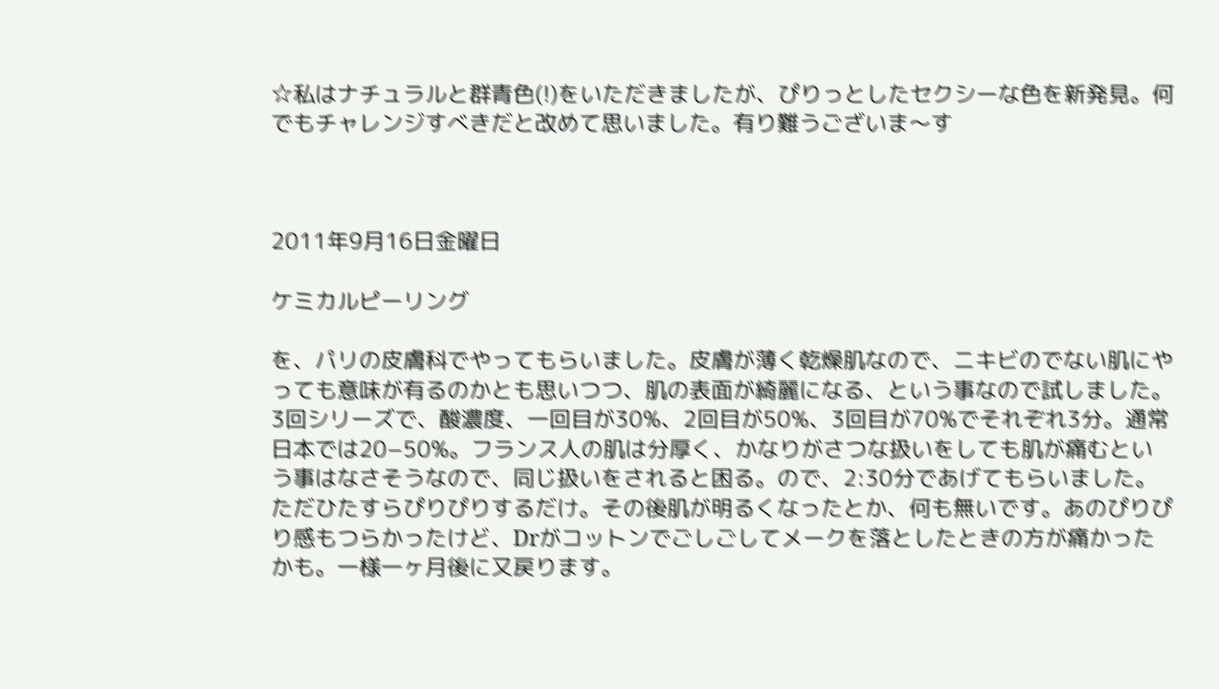☆私はナチュラルと群青色(!)をいただきましたが、ぴりっとしたセクシーな色を新発見。何でもチャレンジすべきだと改めて思いました。有り難うございま〜す



2011年9月16日金曜日

ケミカルピーリング

を、パリの皮膚科でやってもらいました。皮膚が薄く乾燥肌なので、ニキビのでない肌にやっても意味が有るのかとも思いつつ、肌の表面が綺麗になる、という事なので試しました。3回シリーズで、酸濃度、一回目が30%、2回目が50%、3回目が70%でそれぞれ3分。通常日本では20−50%。フランス人の肌は分厚く、かなりがさつな扱いをしても肌が痛むという事はなさそうなので、同じ扱いをされると困る。ので、2:30分であげてもらいました。ただひたすらぴりぴりするだけ。その後肌が明るくなったとか、何も無いです。あのぴりぴり感もつらかったけど、Drがコットンでごしごしてメークを落としたときの方が痛かったかも。一様一ヶ月後に又戻ります。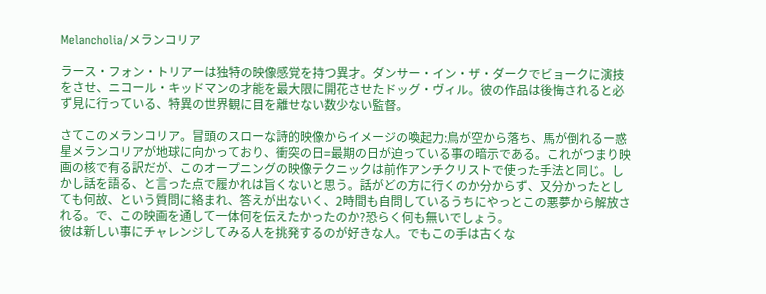Melancholia/メランコリア

ラース・フォン・トリアーは独特の映像感覚を持つ異才。ダンサー・イン・ザ・ダークでビョークに演技をさせ、ニコール・キッドマンの才能を最大限に開花させたドッグ・ヴィル。彼の作品は後悔されると必ず見に行っている、特異の世界観に目を離せない数少ない監督。

さてこのメランコリア。冒頭のスローな詩的映像からイメージの喚起力:鳥が空から落ち、馬が倒れるー惑星メランコリアが地球に向かっており、衝突の日=最期の日が迫っている事の暗示である。これがつまり映画の核で有る訳だが、このオープニングの映像テクニックは前作アンチクリストで使った手法と同じ。しかし話を語る、と言った点で履かれは旨くないと思う。話がどの方に行くのか分からず、又分かったとしても何故、という質問に絡まれ、答えが出ないく、2時間も自問しているうちにやっとこの悪夢から解放される。で、この映画を通して一体何を伝えたかったのか?恐らく何も無いでしょう。
彼は新しい事にチャレンジしてみる人を挑発するのが好きな人。でもこの手は古くな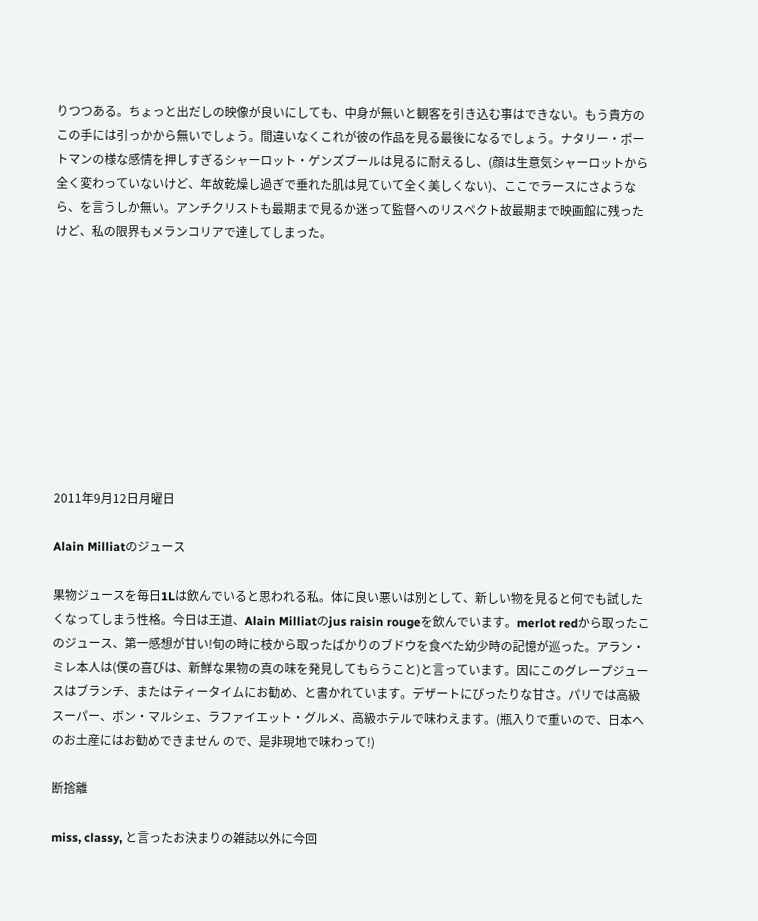りつつある。ちょっと出だしの映像が良いにしても、中身が無いと観客を引き込む事はできない。もう貴方のこの手には引っかから無いでしょう。間違いなくこれが彼の作品を見る最後になるでしょう。ナタリー・ポートマンの様な感情を押しすぎるシャーロット・ゲンズブールは見るに耐えるし、(顔は生意気シャーロットから全く変わっていないけど、年故乾燥し過ぎで垂れた肌は見ていて全く美しくない)、ここでラースにさようなら、を言うしか無い。アンチクリストも最期まで見るか迷って監督へのリスペクト故最期まで映画館に残ったけど、私の限界もメランコリアで達してしまった。










2011年9月12日月曜日

Alain Milliatのジュース

果物ジュースを毎日1Lは飲んでいると思われる私。体に良い悪いは別として、新しい物を見ると何でも試したくなってしまう性格。今日は王道、Alain Milliatのjus raisin rougeを飲んでいます。merlot redから取ったこのジュース、第一感想が甘い!旬の時に枝から取ったばかりのブドウを食べた幼少時の記憶が巡った。アラン・ミレ本人は(僕の喜びは、新鮮な果物の真の味を発見してもらうこと)と言っています。因にこのグレープジュースはブランチ、またはティータイムにお勧め、と書かれています。デザートにぴったりな甘さ。パリでは高級スーパー、ボン・マルシェ、ラファイエット・グルメ、高級ホテルで味わえます。(瓶入りで重いので、日本へのお土産にはお勧めできません ので、是非現地で味わって!)

断捨離

miss, classy, と言ったお決まりの雑誌以外に今回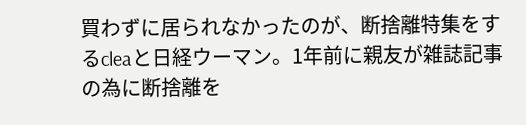買わずに居られなかったのが、断捨離特集をするcleaと日経ウーマン。1年前に親友が雑誌記事の為に断捨離を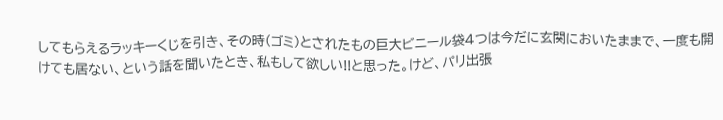してもらえるラッキーくじを引き、その時(ゴミ)とされたもの巨大ビニール袋4つは今だに玄関においたままで、一度も開けても居ない、という話を聞いたとき、私もして欲しい!!と思った。けど、パリ出張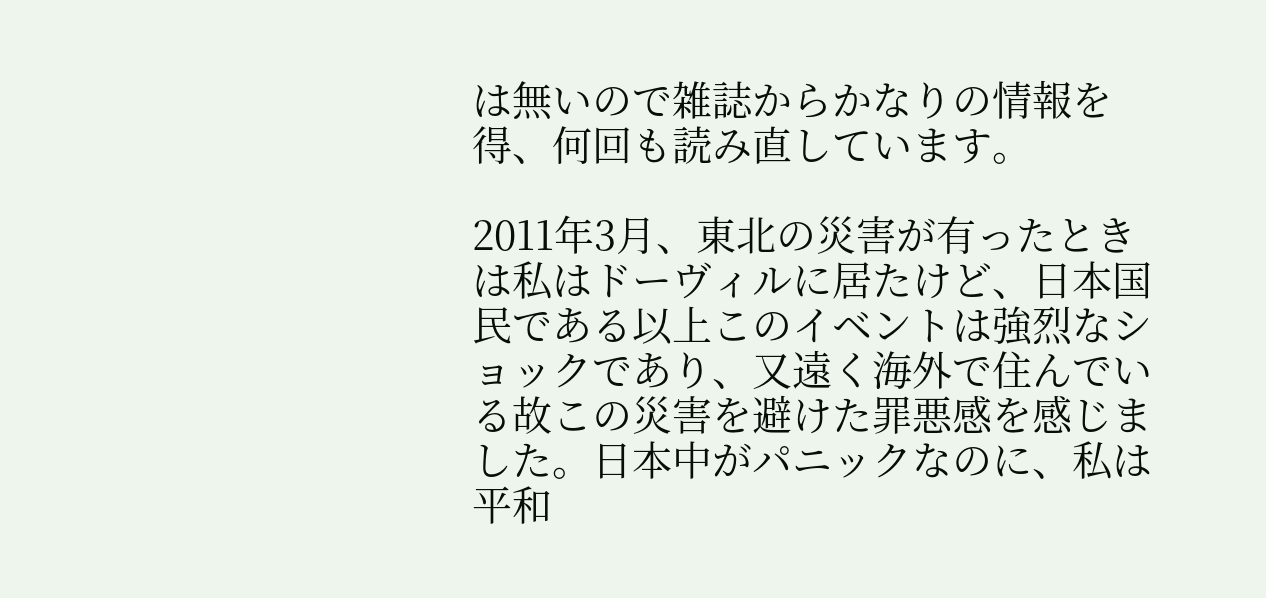は無いので雑誌からかなりの情報を得、何回も読み直しています。

2011年3月、東北の災害が有ったときは私はドーヴィルに居たけど、日本国民である以上このイベントは強烈なショックであり、又遠く海外で住んでいる故この災害を避けた罪悪感を感じました。日本中がパニックなのに、私は平和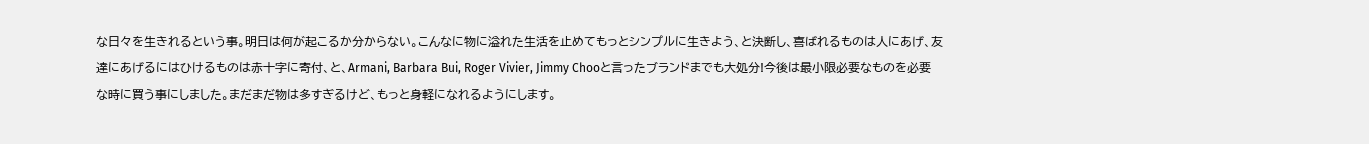な日々を生きれるという事。明日は何が起こるか分からない。こんなに物に溢れた生活を止めてもっとシンプルに生きよう、と決断し、喜ばれるものは人にあげ、友達にあげるにはひけるものは赤十字に寄付、と、Armani, Barbara Bui, Roger Vivier, Jimmy Chooと言ったブランドまでも大処分!今後は最小限必要なものを必要な時に買う事にしました。まだまだ物は多すぎるけど、もっと身軽になれるようにします。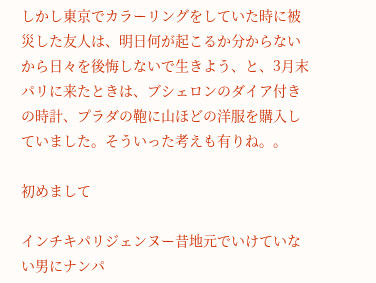しかし東京でカラーリングをしていた時に被災した友人は、明日何が起こるか分からないから日々を後悔しないで生きよう、と、3月末パリに来たときは、ブシェロンのダイア付きの時計、プラダの鞄に山ほどの洋服を購入していました。そういった考えも有りね。。

初めまして

インチキパリジェンヌー昔地元でいけていない男にナンパ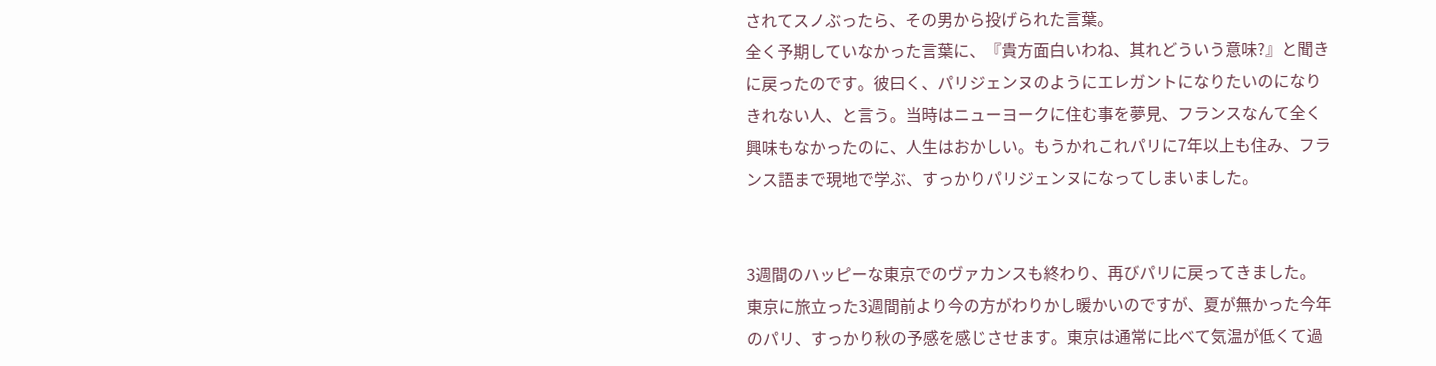されてスノぶったら、その男から投げられた言葉。
全く予期していなかった言葉に、『貴方面白いわね、其れどういう意味?』と聞きに戻ったのです。彼曰く、パリジェンヌのようにエレガントになりたいのになりきれない人、と言う。当時はニューヨークに住む事を夢見、フランスなんて全く興味もなかったのに、人生はおかしい。もうかれこれパリに7年以上も住み、フランス語まで現地で学ぶ、すっかりパリジェンヌになってしまいました。


3週間のハッピーな東京でのヴァカンスも終わり、再びパリに戻ってきました。
東京に旅立った3週間前より今の方がわりかし暖かいのですが、夏が無かった今年のパリ、すっかり秋の予感を感じさせます。東京は通常に比べて気温が低くて過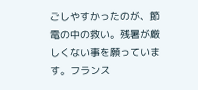ごしやすかったのが、節電の中の救い。残暑が厳しくない事を願っています。フランス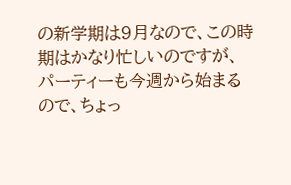の新学期は9月なので、この時期はかなり忙しいのですが、パーティーも今週から始まるので、ちょっ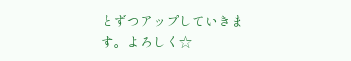とずつアップしていきます。よろしく☆